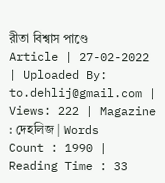রীতা বিশ্বাস পাণ্ডে
Article | 27-02-2022 | Uploaded By: to.dehlij@gmail.com | Views: 222 | Magazine : দেহলিজ | Words Count : 1990 | Reading Time : 33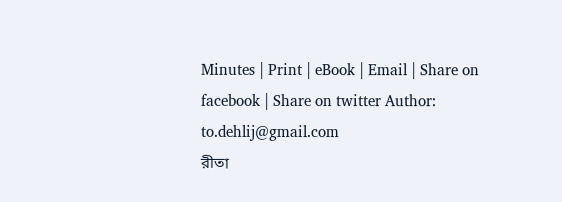Minutes | Print | eBook | Email | Share on facebook | Share on twitter Author: to.dehlij@gmail.com
রীতা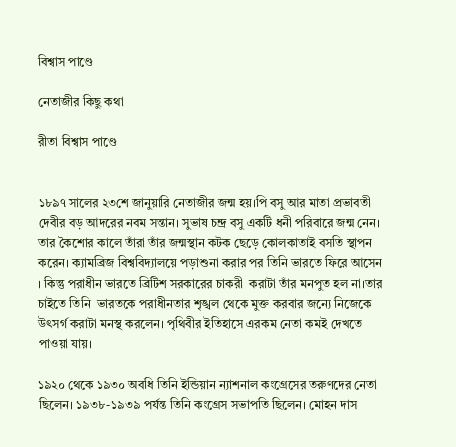বিশ্বাস পাণ্ডে

নেতাজীর কিছু কথা

রীতা বিশ্বাস পাণ্ডে


১৮৯৭ সালের ২৩শে জানুয়ারি নেতাজীর জন্ম হয়।পি বসু আর মাতা প্রভাবতী দেবীর বড় আদরের নবম সন্তান। সুভাষ চন্দ্র বসু একটি ধনী পরিবারে জন্ম নেন। তার কৈশোর কালে তাঁরা তাঁর জন্মস্থান কটক ছেড়ে কোলকাতাই বসতি স্থাপন করেন। ক্যামব্রিজ বিশ্ববিদ্যালয়ে পড়াশুনা করার পর তিনি ভারতে ফিরে আসেন । কিন্তু পরাধীন ভারতে ব্রিটিশ সরকারের চাকরী  করাটা তাঁর মনপুত হল না।তার চাইতে তিনি  ভারতকে পরাধীনতার শৃঙ্খল থেকে মুক্ত করবার জন্যে নিজেকে উৎসর্গ করাটা মনস্থ করলেন। পৃথিবীর ইতিহাসে এরকম নেতা কমই দেখতে পাওয়া যায়।

১৯২০ থেকে ১৯৩০ অবধি তিনি ইন্ডিয়ান ন্যাশনাল কংগ্রেসের তরুণদের নেতা ছিলেন। ১৯৩৮-১৯৩৯ পর্যন্ত তিনি কংগ্রেস সভাপতি ছিলেন। মোহন দাস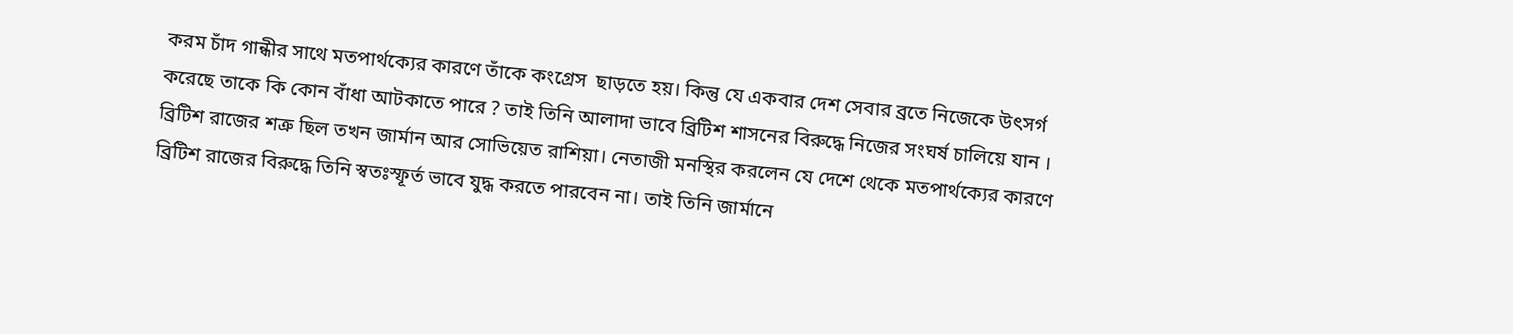করম চাঁদ গান্ধীর সাথে মতপার্থক্যের কারণে তাঁকে কংগ্রেস  ছাড়তে হয়। কিন্তু যে একবার দেশ সেবার ব্রতে নিজেকে উৎসর্গ করেছে তাকে কি কোন বাঁধা আটকাতে পারে ? তাই তিনি আলাদা ভাবে ব্রিটিশ শাসনের বিরুদ্ধে নিজের সংঘর্ষ চালিয়ে যান । ব্রিটিশ রাজের শত্রু ছিল তখন জার্মান আর সোভিয়েত রাশিয়া। নেতাজী মনস্থির করলেন যে দেশে থেকে মতপার্থক্যের কারণে ব্রিটিশ রাজের বিরুদ্ধে তিনি স্বতঃস্ফূর্ত ভাবে যুদ্ধ করতে পারবেন না। তাই তিনি জার্মানে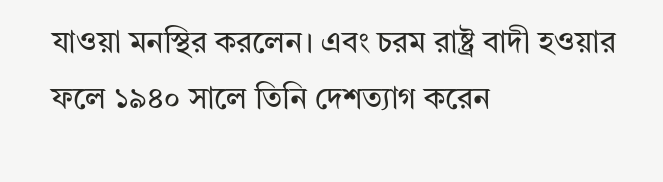যাওয়া মনস্থির করলেন। এবং চরম রাষ্ট্র বাদী হওয়ার ফলে ১৯৪০ সালে তিনি দেশত্যাগ করেন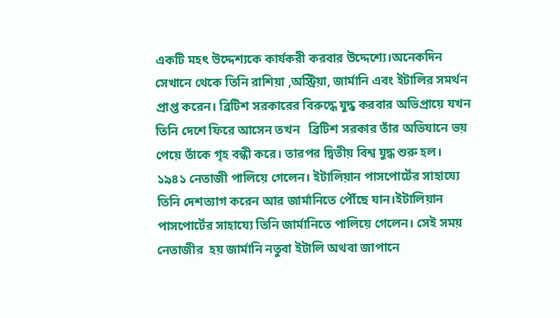একটি মহৎ উদ্দেশ্যকে কার্যকরী করবার উদ্দেশ্যে।অনেকদিন সেখানে থেকে তিনি রাশিয়া ,অস্ট্রিয়া, জার্মানি এবং ইটালির সমর্থন প্রাপ্ত করেন। ব্রিটিশ সরকারের বিরুদ্ধে যুদ্ধ করবার অভিপ্রায়ে যখন তিনি দেশে ফিরে আসেন তখন   ব্রিটিশ সরকার তাঁর অভিযানে ভয় পেয়ে তাঁকে গৃহ বন্ধী করে। তারপর দ্বিতীয় বিশ্ব যুদ্ধ শুরু হল।
১৯৪১ নেতাজী পালিয়ে গেলেন। ইটালিয়ান পাসপোর্টের সাহায্যে তিনি দেশত্যাগ করেন আর জার্মানিতে পৌঁছে যান।ইটালিয়ান পাসপোর্টের সাহায্যে তিনি জার্মানিতে পালিয়ে গেলেন। সেই সময় নেতাজীর  হয় জার্মানি নতুবা ইটালি অথবা জাপানে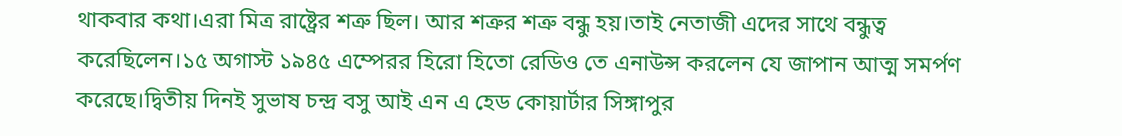থাকবার কথা।এরা মিত্র রাষ্ট্রের শত্রু ছিল। আর শত্রুর শত্রু বন্ধু হয়।তাই নেতাজী এদের সাথে বন্ধুত্ব করেছিলেন।১৫ অগাস্ট ১৯৪৫ এম্পেরর হিরো হিতো রেডিও তে এনাউন্স করলেন যে জাপান আত্ম সমর্পণ করেছে।দ্বিতীয় দিনই সুভাষ চন্দ্র বসু আই এন এ হেড কোয়ার্টার সিঙ্গাপুর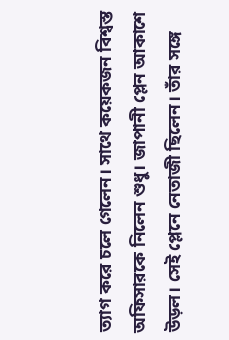ত্যাগ করে চলে গেলেন। সাথে কয়েকজন বিশ্বস্ত অফিসারকে নিলেন শুধু। জাপানী প্লেন আকাশে উড়ল। সেই প্লেনে নেতাজী ছিলেন। তাঁর সঙ্গে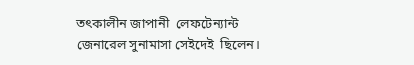তৎকালীন জাপানী  লেফটেন্যান্ট জেনারেল সুনামাসা সেইদেই  ছিলেন।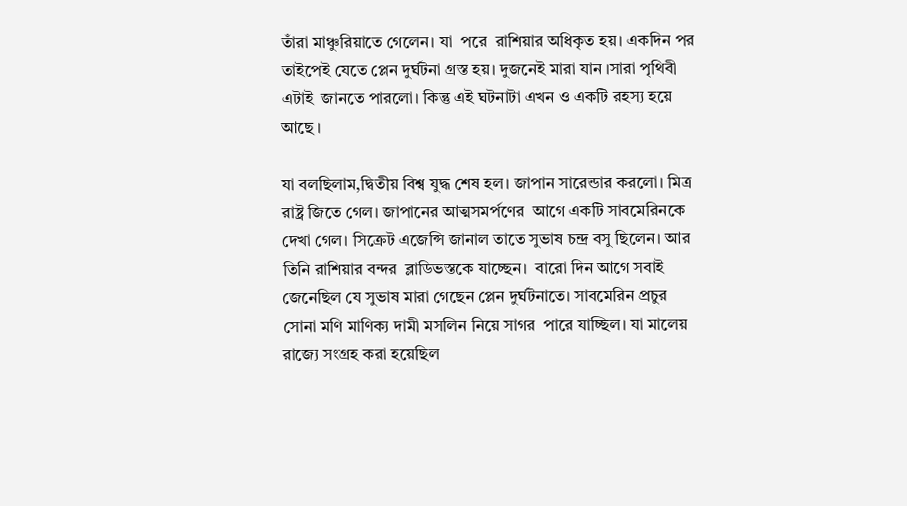তাঁরা মাঞ্চুরিয়াতে গেলেন। যা  পরে  রাশিয়ার অধিকৃত হয়। একদিন পর তাইপেই যেতে প্লেন দুর্ঘটনা গ্রস্ত হয়। দুজনেই মারা যান ।সারা পৃথিবী এটাই  জানতে পারলো। কিন্তু এই ঘটনাটা এখন ও একটি রহস্য হয়ে আছে ।

যা বলছিলাম,দ্বিতীয় বিশ্ব যুদ্ধ শেষ হল। জাপান সারেন্ডার করলো। মিত্র রাষ্ট্র জিতে গেল। জাপানের আত্মসমর্পণের  আগে একটি সাবমেরিনকে দেখা গেল। সিক্রেট এজেন্সি জানাল তাতে সুভাষ চন্দ্র বসু ছিলেন। আর তিনি রাশিয়ার বন্দর  ব্লাডিভস্তকে যাচ্ছেন।  বারো দিন আগে সবাই জেনেছিল যে সুভাষ মারা গেছেন প্লেন দুর্ঘটনাতে। সাবমেরিন প্রচুর সোনা মণি মাণিক্য দামী মসলিন নিয়ে সাগর  পারে যাচ্ছিল। যা মালেয় রাজ্যে সংগ্রহ করা হয়েছিল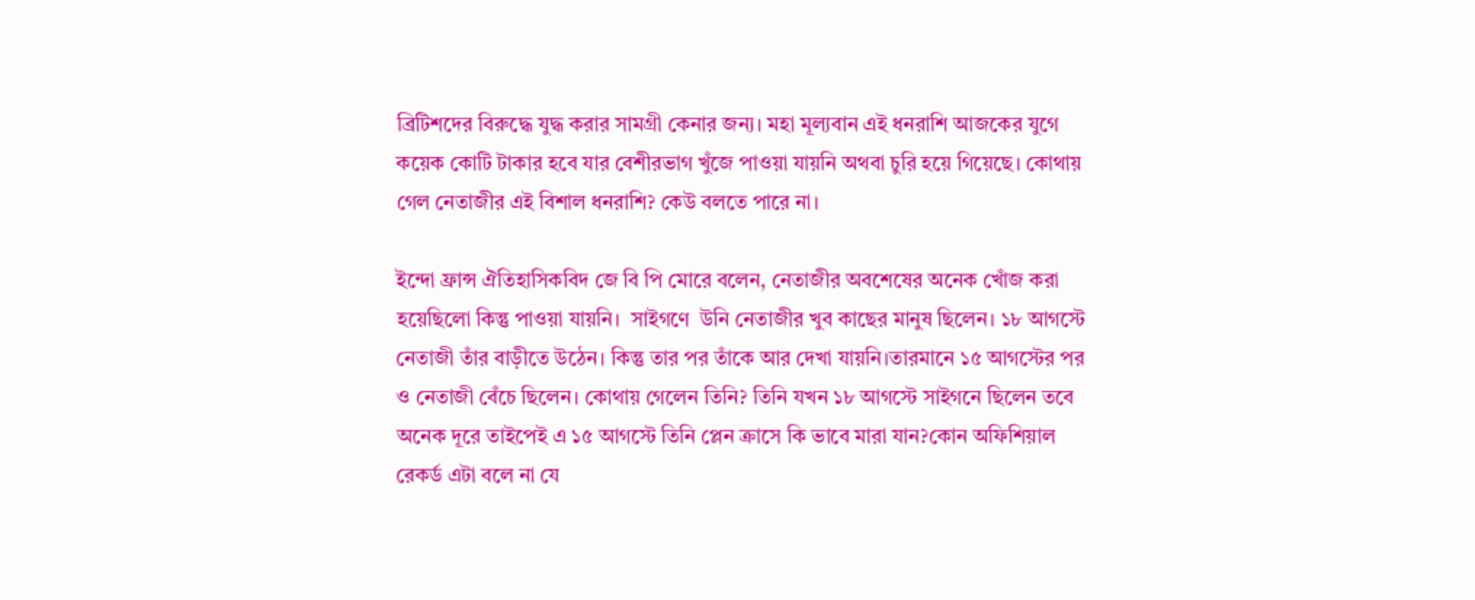ব্রিটিশদের বিরুদ্ধে যুদ্ধ করার সামগ্রী কেনার জন্য। মহা মূল্যবান এই ধনরাশি আজকের যুগে কয়েক কোটি টাকার হবে যার বেশীরভাগ খুঁজে পাওয়া যায়নি অথবা চুরি হয়ে গিয়েছে। কোথায় গেল নেতাজীর এই বিশাল ধনরাশি? কেউ বলতে পারে না।

ইন্দো ফ্রান্স ঐতিহাসিকবিদ জে বি পি মোরে বলেন, নেতাজীর অবশেষের অনেক খোঁজ করা হয়েছিলো কিন্তু পাওয়া যায়নি।  সাইগণে  উনি নেতাজীর খুব কাছের মানুষ ছিলেন। ১৮ আগস্টে নেতাজী তাঁর বাড়ীতে উঠেন। কিন্তু তার পর তাঁকে আর দেখা যায়নি।তারমানে ১৫ আগস্টের পর ও নেতাজী বেঁচে ছিলেন। কোথায় গেলেন তিনি? তিনি যখন ১৮ আগস্টে সাইগনে ছিলেন তবে অনেক দূরে তাইপেই এ ১৫ আগস্টে তিনি প্লেন ক্রাসে কি ভাবে মারা যান?কোন অফিশিয়াল রেকর্ড এটা বলে না যে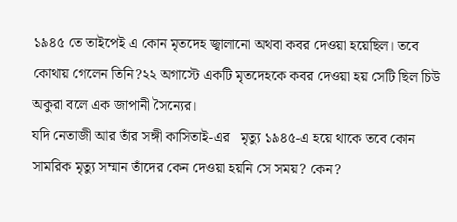১৯৪৫ তে তাইপেই এ কোন মৃতদেহ জ্বালানো অথবা কবর দেওয়া হয়েছিল। তবে কোথায় গেলেন তিনি?২২ অগাস্টে একটি মৃতদেহকে কবর দেওয়া হয় সেটি ছিল চিউ অকুরা বলে এক জাপানী সৈন্যের।
যদি নেতাজী আর তাঁর সঙ্গী কাসিতাই-এর   মৃত্যু ১৯৪৫-এ হয়ে থাকে তবে কোন সামরিক মৃত্যু সম্মান তাঁদের কেন দেওয়া হয়নি সে সময়? কেন?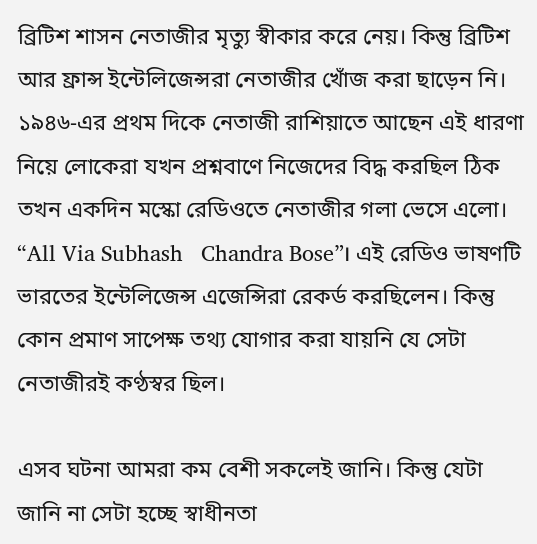ব্রিটিশ শাসন নেতাজীর মৃত্যু স্বীকার করে নেয়। কিন্তু ব্রিটিশ আর ফ্রান্স ইন্টেলিজেন্সরা নেতাজীর খোঁজ করা ছাড়েন নি। ১৯৪৬-এর প্রথম দিকে নেতাজী রাশিয়াতে আছেন এই ধারণা নিয়ে লোকেরা যখন প্রশ্নবাণে নিজেদের বিদ্ধ করছিল ঠিক তখন একদিন মস্কো রেডিওতে নেতাজীর গলা ভেসে এলো। “All Via Subhash   Chandra Bose”। এই রেডিও ভাষণটি ভারতের ইন্টেলিজেন্স এজেন্সিরা রেকর্ড করছিলেন। কিন্তু কোন প্রমাণ সাপেক্ষ তথ্য যোগার করা যায়নি যে সেটা নেতাজীরই কণ্ঠস্বর ছিল।

এসব ঘটনা আমরা কম বেশী সকলেই জানি। কিন্তু যেটা জানি না সেটা হচ্ছে স্বাধীনতা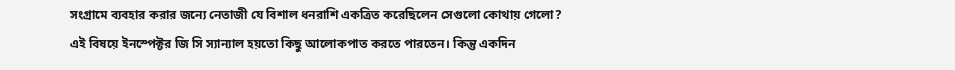সংগ্রামে ব্যবহার করার জন্যে নেতাজী যে বিশাল ধনরাশি একত্রিত করেছিলেন সেগুলো কোথায় গেলো? এই বিষয়ে ইনস্পেক্টর জি সি স্যান্যাল হয়তো কিছু আলোকপাত করতে পারতেন। কিন্তু একদিন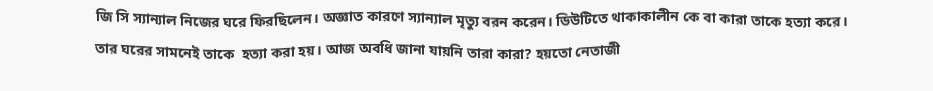জি সি স্যান্যাল নিজের ঘরে ফিরছিলেন। অজ্ঞাত কারণে স্যান্যাল মৃত্যু বরন করেন। ডিউটিতে থাকাকালীন কে বা কারা তাকে হত্যা করে। তার ঘরের সামনেই তাকে  হত্যা করা হয়। আজ অবধি জানা যায়নি তারা কারা? হয়তো নেতাজী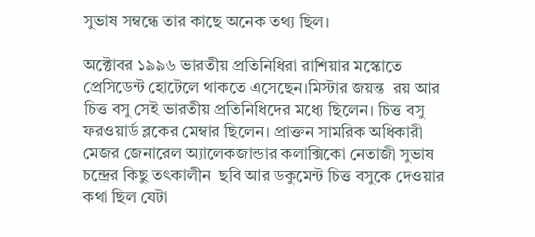সুভাষ সম্বন্ধে তার কাছে অনেক তথ্য ছিল।

অক্টোবর ১৯৯৬ ভারতীয় প্রতিনিধিরা রাশিয়ার মস্কোতে  প্রেসিডেন্ট হোটেলে থাকতে এসেছেন।মিস্টার জয়ন্ত  রয় আর চিত্ত বসু সেই ভারতীয় প্রতিনিধিদের মধ্যে ছিলেন। চিত্ত বসু  ফরওয়ার্ড ব্লকের মেম্বার ছিলেন। প্রাক্তন সামরিক অধিকারী মেজর জেনারেল অ্যালেকজান্ডার কলাক্সিকো নেতাজী সুভাষ চন্দ্রের কিছু তৎকালীন  ছবি আর ডকুমেন্ট চিত্ত বসুকে দেওয়ার কথা ছিল যেটা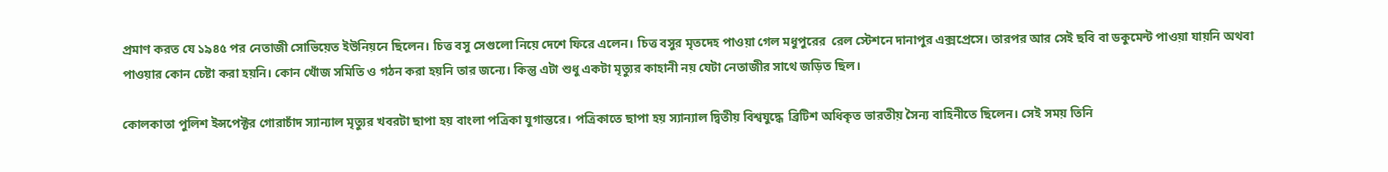প্রমাণ করত যে ১৯৪৫ পর নেতাজী সোভিয়েত ইউনিয়নে ছিলেন। চিত্ত বসু সেগুলো নিয়ে দেশে ফিরে এলেন। চিত্ত বসুর মৃতদেহ পাওয়া গেল মধুপুরের  রেল স্টেশনে দানাপুর এক্সপ্রেসে। তারপর আর সেই ছবি বা ডকুমেন্ট পাওয়া যায়নি অথবা পাওয়ার কোন চেষ্টা করা হয়নি। কোন খোঁজ সমিতি ও গঠন করা হয়নি তার জন্যে। কিন্তু এটা শুধু একটা মৃত্যুর কাহানী নয় যেটা নেতাজীর সাথে জড়িত ছিল।

কোলকাতা পুলিশ ইন্সপেক্টর গোরাচাঁদ স্যান্যাল মৃত্যুর খবরটা ছাপা হয় বাংলা পত্রিকা যুগান্তরে। পত্রিকাতে ছাপা হয় স্যান্যাল দ্বিতীয় বিশ্বযুদ্ধে  ব্রিটিশ অধিকৃত ভারতীয় সৈন্য বাহিনীতে ছিলেন। সেই সময় তিনি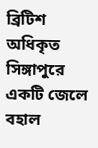ব্রিটিশ অধিকৃত সিঙ্গাপুরে একটি জেলে বহাল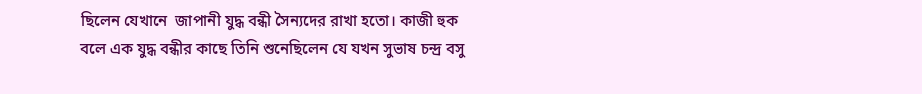ছিলেন যেখানে  জাপানী যুদ্ধ বন্ধী সৈন্যদের রাখা হতো। কাজী হুক বলে এক যুদ্ধ বন্ধীর কাছে তিনি শুনেছিলেন যে যখন সুভাষ চন্দ্র বসু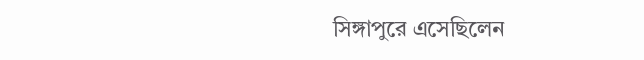সিঙ্গাপুরে এসেছিলেন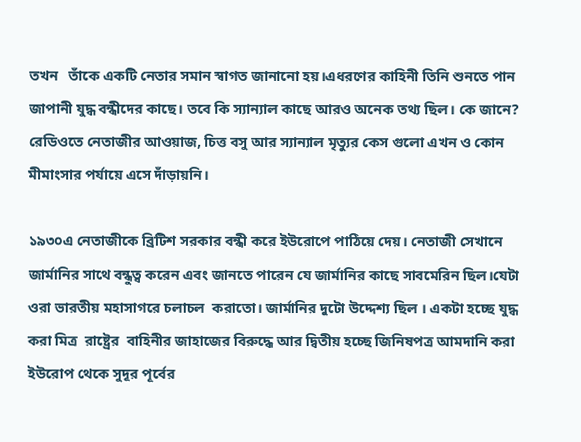তখন   তাঁকে একটি নেতার সমান স্বাগত জানানো হয়।এধরণের কাহিনী তিনি শুনতে পান জাপানী যুদ্ধ বন্ধীদের কাছে। তবে কি স্যান্যাল কাছে আরও অনেক তথ্য ছিল। কে জানে?
রেডিওতে নেতাজীর আওয়াজ, চিত্ত বসু আর স্যান্যাল মৃত্যুর কেস গুলো এখন ও কোন মীমাংসার পর্যায়ে এসে দাঁড়ায়নি।

১৯৩০এ নেতাজীকে ব্রিটিশ সরকার বন্ধী করে ইউরোপে পাঠিয়ে দেয়। নেতাজী সেখানে জার্মানির সাথে বন্ধুত্ব করেন এবং জানতে পারেন যে জার্মানির কাছে সাবমেরিন ছিল।যেটা ওরা ভারতীয় মহাসাগরে চলাচল  করাতো। জার্মানির দুটো উদ্দেশ্য ছিল । একটা হচ্ছে যুদ্ধ করা মিত্র  রাষ্ট্রের  বাহিনীর জাহাজের বিরুদ্ধে আর দ্বিতীয় হচ্ছে জিনিষপত্র আমদানি করা ইউরোপ থেকে সুদূর পূর্বের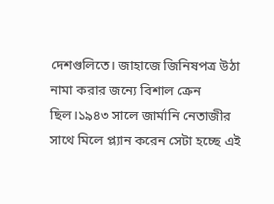দেশগুলিতে। জাহাজে জিনিষপত্র উঠা নামা করার জন্যে বিশাল ক্রেন ছিল।১৯৪৩ সালে জার্মানি নেতাজীর সাথে মিলে প্ল্যান করেন সেটা হচ্ছে এই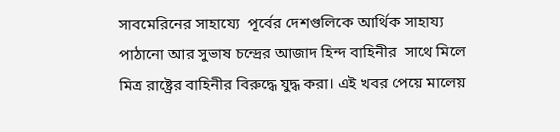সাবমেরিনের সাহায্যে  পূর্বের দেশগুলিকে আর্থিক সাহায্য পাঠানো আর সুভাষ চন্দ্রের আজাদ হিন্দ বাহিনীর  সাথে মিলে মিত্র রাষ্ট্রের বাহিনীর বিরুদ্ধে যুদ্ধ করা। এই খবর পেয়ে মালেয়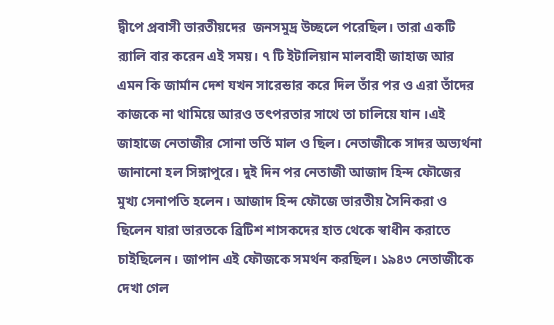দ্বীপে প্রবাসী ভারতীয়দের  জনসমুদ্র উচ্ছলে পরেছিল। তারা একটি র‍্যালি বার করেন এই সময়। ৭ টি ইটালিয়ান মালবাহী জাহাজ আর
এমন কি জার্মান দেশ যখন সারেন্ডার করে দিল তাঁর পর ও এরা তাঁদের কাজকে না থামিয়ে আরও তৎপরতার সাথে তা চালিয়ে যান ।এই জাহাজে নেতাজীর সোনা ভর্তি মাল ও ছিল। নেতাজীকে সাদর অভ্যর্থনা জানানো হল সিঙ্গাপুরে। দুই দিন পর নেতাজী আজাদ হিন্দ ফৌজের মুখ্য সেনাপতি হলেন। আজাদ হিন্দ ফৌজে ভারতীয় সৈনিকরা ও ছিলেন যারা ভারতকে ব্রিটিশ শাসকদের হাত থেকে স্বাধীন করাতে চাইছিলেন। জাপান এই ফৌজকে সমর্থন করছিল। ১৯৪৩ নেতাজীকে দেখা গেল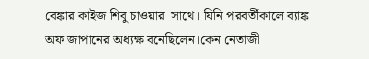বেঙ্কার কাইজ শিবু চাওয়ার  সাথে। যিনি পরবর্তীকালে ব্যাঙ্ক অফ জাপানের অধ্যক্ষ বনেছিলেন।কেন নেতাজী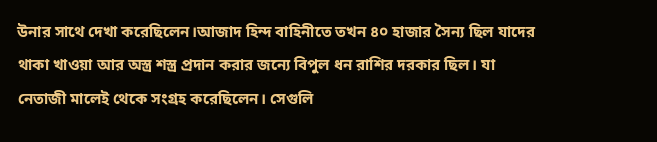উনার সাথে দেখা করেছিলেন।আজাদ হিন্দ বাহিনীতে তখন ৪০ হাজার সৈন্য ছিল যাদের থাকা খাওয়া আর অস্ত্র শস্ত্র প্রদান করার জন্যে বিপুল ধন রাশির দরকার ছিল। যা নেতাজী মালেই থেকে সংগ্রহ করেছিলেন। সেগুলি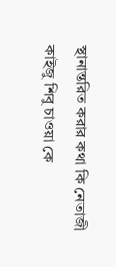স্থানান্তরিত করার কথা কি নেতাজী কাইজু শিবু চাওয়া কে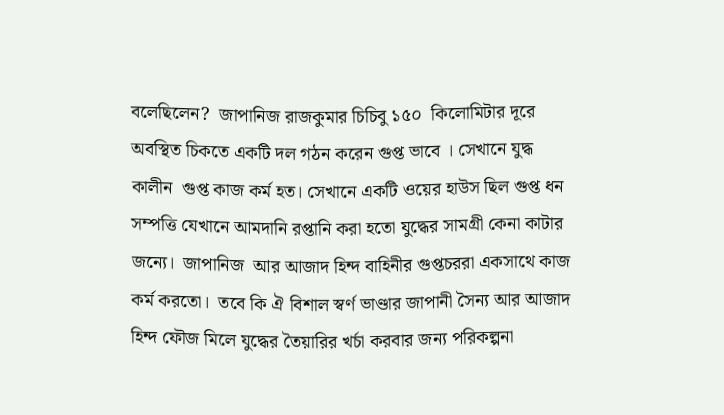বলেছিলেন?  জাপানিজ রাজকুমার চিচিবু ১৫০  কিলোমিটার দূরে অবস্থিত চিকতে একটি দল গঠন করেন গুপ্ত ভাবে । সেখানে যুদ্ধ কালীন  গুপ্ত কাজ কর্ম হত। সেখানে একটি ওয়ের হাউস ছিল গুপ্ত ধন সম্পত্তি যেখানে আমদানি রপ্তানি করা হতো যুদ্ধের সামগ্রী কেনা কাটার জন্যে।  জাপানিজ  আর আজাদ হিন্দ বাহিনীর গুপ্তচররা একসাথে কাজ কর্ম করতো।  তবে কি ঐ বিশাল স্বর্ণ ভাণ্ডার জাপানী সৈন্য আর আজাদ হিন্দ ফৌজ মিলে যুদ্ধের তৈয়ারির খর্চা করবার জন্য পরিকল্পনা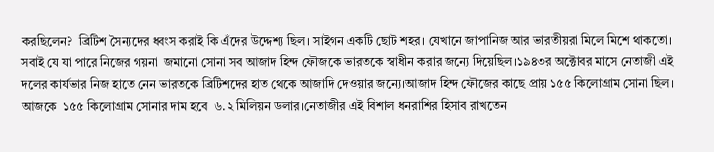করছিলেন?  ব্রিটিশ সৈন্যদের ধ্বংস করাই কি এঁদের উদ্দেশ্য ছিল। সাইগন একটি ছোট শহর। যেখানে জাপানিজ আর ভারতীয়রা মিলে মিশে থাকতো। সবাই যে যা পারে নিজের গয়না  জমানো সোনা সব আজাদ হিন্দ ফৌজকে ভারতকে স্বাধীন করার জন্যে দিয়েছিল।১৯৪৩র অক্টোবর মাসে নেতাজী এই দলের কার্যভার নিজ হাতে নেন ভারতকে ব্রিটিশদের হাত থেকে আজাদি দেওয়ার জন্যে।আজাদ হিন্দ ফৌজের কাছে প্রায় ১৫৫ কিলোগ্রাম সোনা ছিল। আজকে  ১৫৫ কিলোগ্রাম সোনার দাম হবে  ৬.২ মিলিয়ন ডলার।নেতাজীর এই বিশাল ধনরাশির হিসাব রাখতেন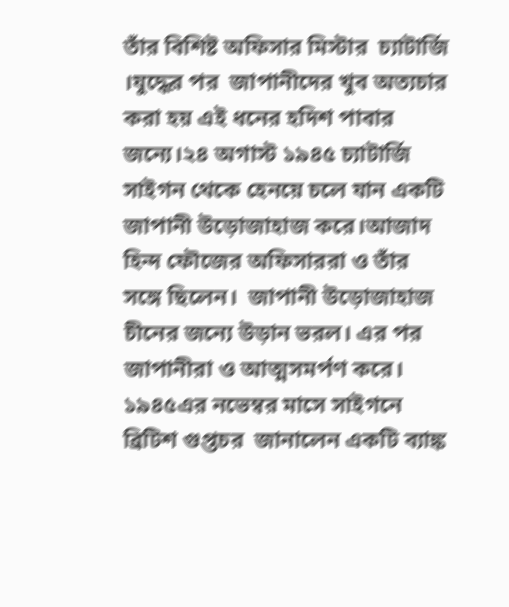তাঁর বিশিষ্ট অফিসার মিস্টার  চ্যাটার্জি ।যুদ্ধের পর  জাপানীদের খুব অত্যচার করা হয় এই ধনের হদিশ পাবার জন্যে।২৪ অগাস্ট ১৯৪৫ চ্যাটার্জি  সাইগন থেকে হেনয়ে চলে যান একটি জাপানী উড়োজাহাজ করে।আজাদ হিন্দ ফৌজের অফিসাররা ও তাঁর সঙ্গে ছিলেন।  জাপানী উড়োজাহাজ চীনের জন্যে উড়ান ভরল। এর পর জাপানীরা ও আত্মসমর্পণ করে। ১৯৪৫এর নভেম্বর মাসে সাইগনে ব্রিটিশ গুপ্তচর  জানালেন একটি ব্যাঙ্ক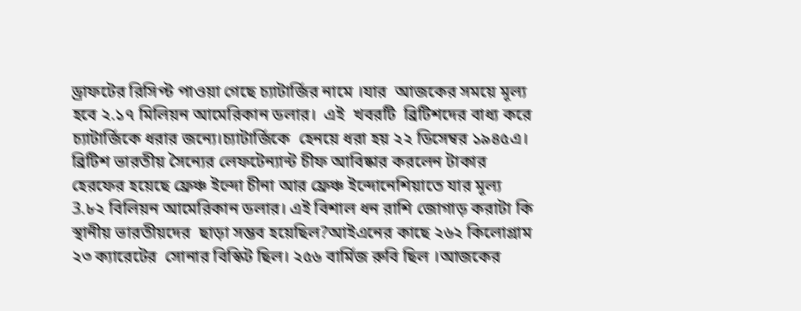ড্রাফটের রিসিপ্ট পাওয়া গেছে চ্যাটার্জির নামে ।যার  আজকের সময়ে মূল্য হবে ২.১৭ মিলিয়ন আমেরিকান ডলার।  এই  খবরটি  ব্রিটিশদের বাধ্য করে চ্যাটার্জিকে ধরার জন্যে।চ্যাটার্জিকে  হেনয়ে ধরা হয় ২২ ডিসেম্বর ১৯৪৫এ।  ব্রিটিশ ভারতীয় সৈন্যের লেফটেন্যান্ট চীফ আবিষ্কার করলেন টাকার হেরফের হয়েছে ফ্রেঞ্চ ইন্দো চীনা আর ফ্রেঞ্চ ইন্দোনেশিয়াতে যার মূল্য 3.৮২ বিলিয়ন আমেরিকান ডলার। এই বিশাল ধন রাশি জোগাড় করাটা কি  স্থানীয় ভারতীয়দের  ছাড়া সম্ভব হয়েছিল?আইএনের কাছে ২৬২ কিলোগ্রাম ২৩ ক্যারেটের  সোনার বিস্কিট ছিল। ২৫৬ বার্মিজ রুবি ছিল ।আজকের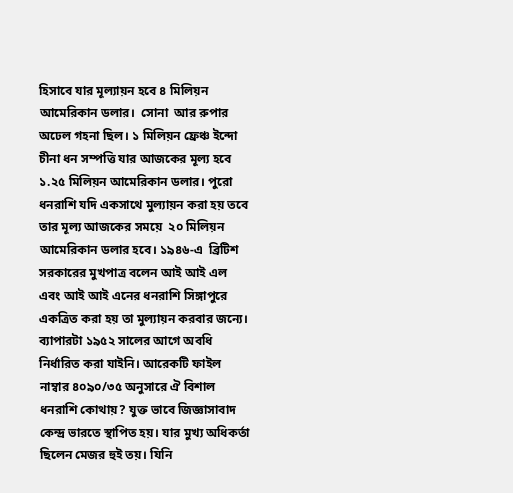হিসাবে যার মূল্যায়ন হবে ৪ মিলিয়ন আমেরিকান ডলার।  সোনা  আর রুপার অঢেল গহনা ছিল। ১ মিলিয়ন ফ্রেঞ্চ ইন্দো চীনা ধন সম্পত্তি যার আজকের মূল্য হবে ১.২৫ মিলিয়ন আমেরিকান ডলার। পুরো ধনরাশি যদি একসাথে মুল্যায়ন করা হয় তবে তার মূল্য আজকের সময়ে  ২০ মিলিয়ন আমেরিকান ডলার হবে। ১৯৪৬-এ  ব্রিটিশ সরকারের মুখপাত্র বলেন আই আই এল এবং আই আই এনের ধনরাশি সিঙ্গাপুরে একত্রিত করা হয় তা মুল্যায়ন করবার জন্যে। ব্যাপারটা ১৯৫২ সালের আগে অবধি নির্ধারিত করা যাইনি। আরেকটি ফাইল নাম্বার ৪০৯০/৩৫ অনুসারে ঐ বিশাল ধনরাশি কোথায়? যুক্ত ভাবে জিজ্ঞাসাবাদ কেন্দ্র ভারতে স্থাপিত হয়। যার মুখ্য অধিকর্তা ছিলেন মেজর হুই তয়। যিনি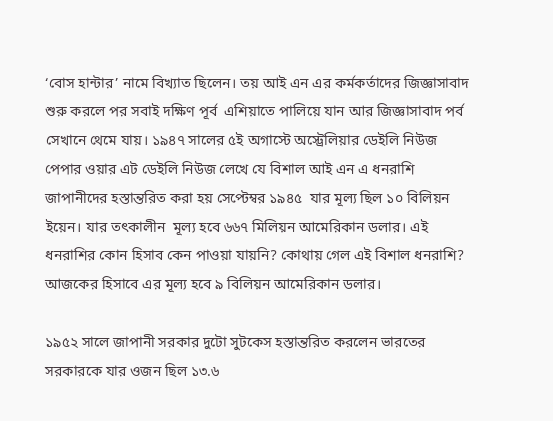‘বোস হান্টার’ নামে বিখ্যাত ছিলেন। তয় আই এন এর কর্মকর্তাদের জিজ্ঞাসাবাদ শুরু করলে পর সবাই দক্ষিণ পূর্ব  এশিয়াতে পালিয়ে যান আর জিজ্ঞাসাবাদ পর্ব সেখানে থেমে যায়। ১৯৪৭ সালের ৫ই অগাস্টে অস্ট্রেলিয়ার ডেইলি নিউজ পেপার ওয়ার এট ডেইলি নিউজ লেখে যে বিশাল আই এন এ ধনরাশি জাপানীদের হস্তান্তরিত করা হয় সেপ্টেম্বর ১৯৪৫  যার মূল্য ছিল ১০ বিলিয়ন ইয়েন। যার তৎকালীন  মূল্য হবে ৬৬৭ মিলিয়ন আমেরিকান ডলার। এই ধনরাশির কোন হিসাব কেন পাওয়া যায়নি? কোথায় গেল এই বিশাল ধনরাশি? আজকের হিসাবে এর মূল্য হবে ৯ বিলিয়ন আমেরিকান ডলার।

১৯৫২ সালে জাপানী সরকার দুটো সুটকেস হস্তান্তরিত করলেন ভারতের সরকারকে যার ওজন ছিল ১৩.৬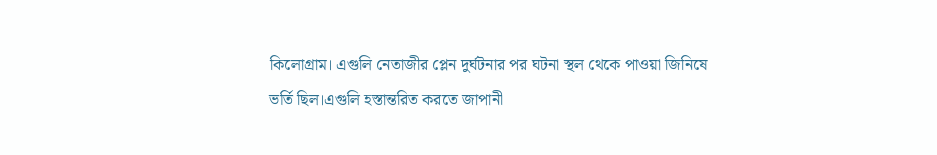কিলোগ্রাম। এগুলি নেতাজীর প্লেন দুর্ঘটনার পর ঘটনা স্থল থেকে পাওয়া জিনিষে ভর্তি ছিল।এগুলি হস্তান্তরিত করতে জাপানী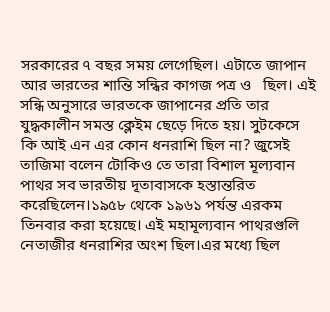সরকারের ৭ বছর সময় লেগেছিল। এটাতে জাপান আর ভারতের শান্তি সন্ধির কাগজ পত্র ও   ছিল। এই সন্ধি অনুসারে ভারতকে জাপানের প্রতি তার যুদ্ধকালীন সমস্ত ক্লেইম ছেড়ে দিতে হয়। সুটকেসে   কি আই এন এর কোন ধনরাশি ছিল না? জুসেই তাজিমা বলেন টোকিও তে তারা বিশাল মূল্যবান পাথর সব ভারতীয় দূতাবাসকে হস্তান্তরিত করেছিলেন।১৯৫৮ থেকে ১৯৬১ পর্যন্ত এরকম তিনবার করা হয়েছে। এই মহামূল্যবান পাথরগুলি নেতাজীর ধনরাশির অংশ ছিল।এর মধ্যে ছিল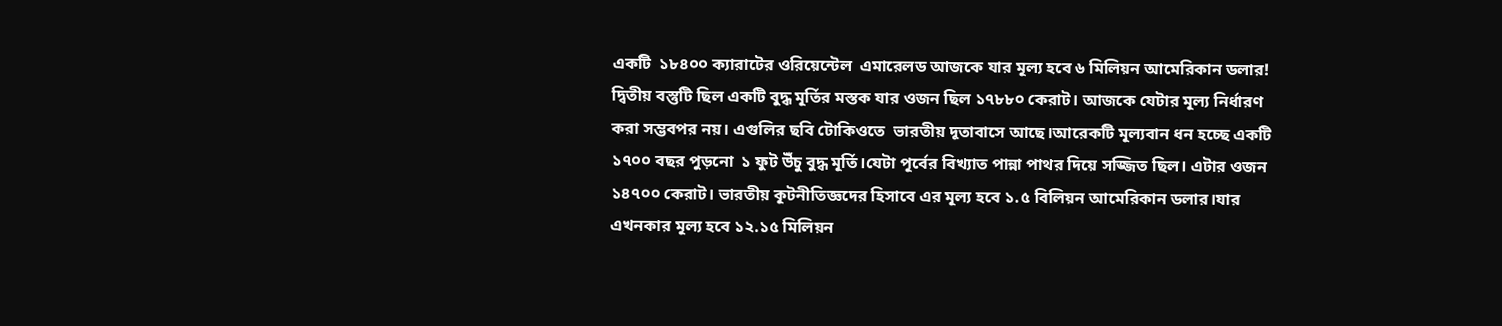একটি  ১৮৪০০ ক্যারাটের ওরিয়েন্টেল  এমারেলড আজকে যার মূল্য হবে ৬ মিলিয়ন আমেরিকান ডলার!  দ্বিতীয় বস্তুটি ছিল একটি বুদ্ধ মূর্তির মস্তক যার ওজন ছিল ১৭৮৮০ কেরাট। আজকে যেটার মূল্য নির্ধারণ করা সম্ভবপর নয়। এগুলির ছবি টোকিওতে  ভারতীয় দূতাবাসে আছে।আরেকটি মূল্যবান ধন হচ্ছে একটি ১৭০০ বছর পুড়নো  ১ ফুট উঁচু বুদ্ধ মূর্তি।যেটা পূর্বের বিখ্যাত পান্না পাথর দিয়ে সজ্জিত ছিল। এটার ওজন ১৪৭০০ কেরাট। ভারতীয় কূটনীতিজ্ঞদের হিসাবে এর মূল্য হবে ১.৫ বিলিয়ন আমেরিকান ডলার।যার এখনকার মূল্য হবে ১২.১৫ মিলিয়ন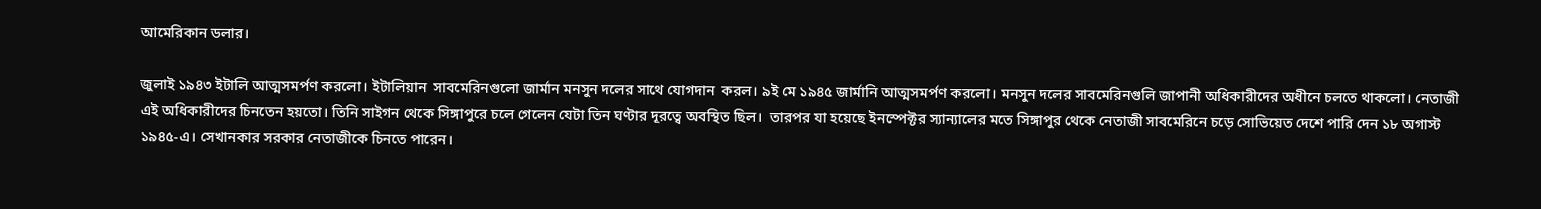আমেরিকান ডলার।

জুলাই ১৯৪৩ ইটালি আত্মসমর্পণ করলো। ইটালিয়ান  সাবমেরিনগুলো জার্মান মনসুন দলের সাথে যোগদান  করল। ৯ই মে ১৯৪৫ জার্মানি আত্মসমর্পণ করলো। মনসুন দলের সাবমেরিনগুলি জাপানী অধিকারীদের অধীনে চলতে থাকলো। নেতাজী এই অধিকারীদের চিনতেন হয়তো। তিনি সাইগন থেকে সিঙ্গাপুরে চলে গেলেন যেটা তিন ঘণ্টার দূরত্বে অবস্থিত ছিল।  তারপর যা হয়েছে ইনস্পেক্টর স্যান্যালের মতে সিঙ্গাপুর থেকে নেতাজী সাবমেরিনে চড়ে সোভিয়েত দেশে পারি দেন ১৮ অগাস্ট ১৯৪৫-এ। সেখানকার সরকার নেতাজীকে চিনতে পারেন।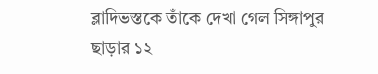ব্লাদিভস্তকে তাঁকে দেখা গেল সিঙ্গাপুর ছাড়ার ১২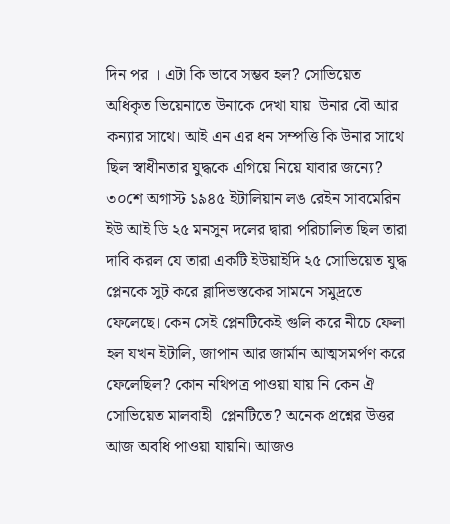দিন পর । এটা কি ভাবে সম্ভব হল? সোভিয়েত অধিকৃত ভিয়েনাতে উনাকে দেখা যায়  উনার বৌ আর কন্যার সাথে। আই এন এর ধন সম্পত্তি কি উনার সাথে ছিল স্বাধীনতার যুদ্ধকে এগিয়ে নিয়ে যাবার জন্যে? ৩০শে অগাস্ট ১৯৪৫ ইটালিয়ান লঙ রেইন সাবমেরিন ইউ আই ডি ২৫ মনসুন দলের দ্বারা পরিচালিত ছিল তারা দাবি করল যে তারা একটি ইউয়াইদি ২৫ সোভিয়েত যুদ্ধ প্লেনকে সুট করে ব্লাদিভস্তকের সামনে সমুদ্রতে ফেলেছে। কেন সেই প্লেনটিকেই গুলি করে নীচে ফেলা হল যখন ইটালি, জাপান আর জার্মান আত্মসমর্পণ করে ফেলেছিল? কোন নথিপত্র পাওয়া যায় নি কেন ঐ সোভিয়েত মালবাহী  প্লেনটিতে? অনেক প্রশ্নের উত্তর আজ অবধি পাওয়া যায়নি। আজও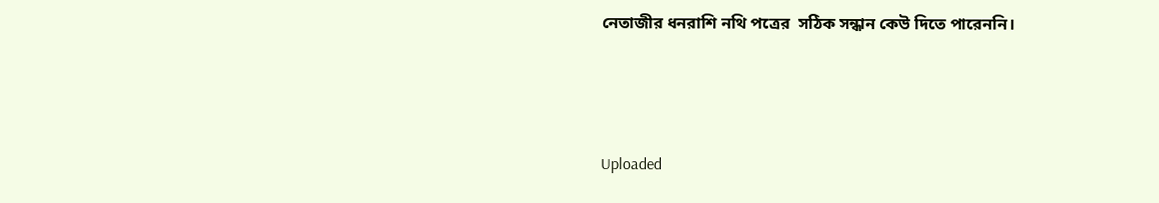নেতাজীর ধনরাশি নথি পত্রের  সঠিক সন্ধান কেউ দিতে পারেননি।



Uploaded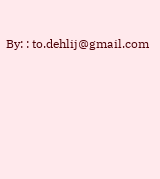By: : to.dehlij@gmail.com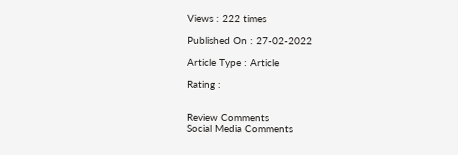Views : 222 times

Published On : 27-02-2022

Article Type : Article

Rating :


Review Comments
Social Media Comments